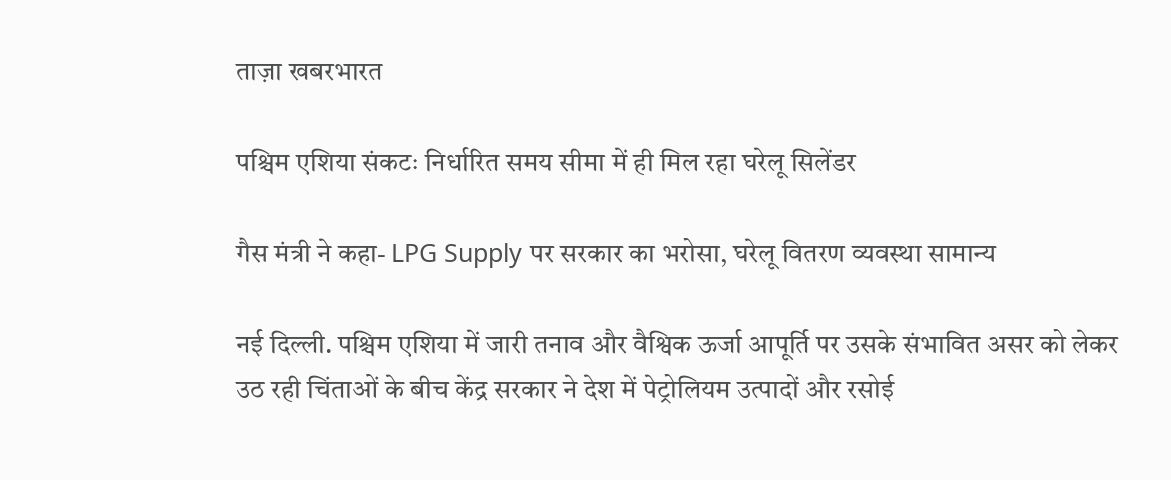ताज़ा खबरभारत

पश्चिम एशिया संकटः निर्धारित समय सीमा में ही मिल रहा घरेलू सिलेंडर

गैस मंत्री ने कहा- LPG Supply पर सरकार का भरोसा, घरेलू वितरण व्यवस्था सामान्य

नई दिल्ली. पश्चिम एशिया में जारी तनाव और वैश्विक ऊर्जा आपूर्ति पर उसके संभावित असर को लेकर उठ रही चिंताओं के बीच केंद्र सरकार ने देश में पेट्रोलियम उत्पादों और रसोई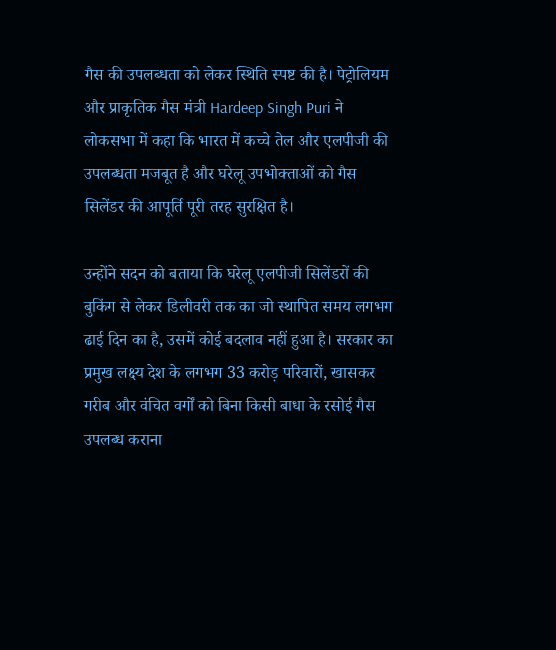गैस की उपलब्धता को लेकर स्थिति स्पष्ट की है। पेट्रोलियम और प्राकृतिक गैस मंत्री Hardeep Singh Puri ने लोकसभा में कहा कि भारत में कच्चे तेल और एलपीजी की उपलब्धता मजबूत है और घरेलू उपभोक्ताओं को गैस सिलेंडर की आपूर्ति पूरी तरह सुरक्षित है।

उन्होंने सदन को बताया कि घरेलू एलपीजी सिलेंडरों की बुकिंग से लेकर डिलीवरी तक का जो स्थापित समय लगभग ढाई दिन का है, उसमें कोई बदलाव नहीं हुआ है। सरकार का प्रमुख लक्ष्य देश के लगभग 33 करोड़ परिवारों, खासकर गरीब और वंचित वर्गों को बिना किसी बाधा के रसोई गैस उपलब्ध कराना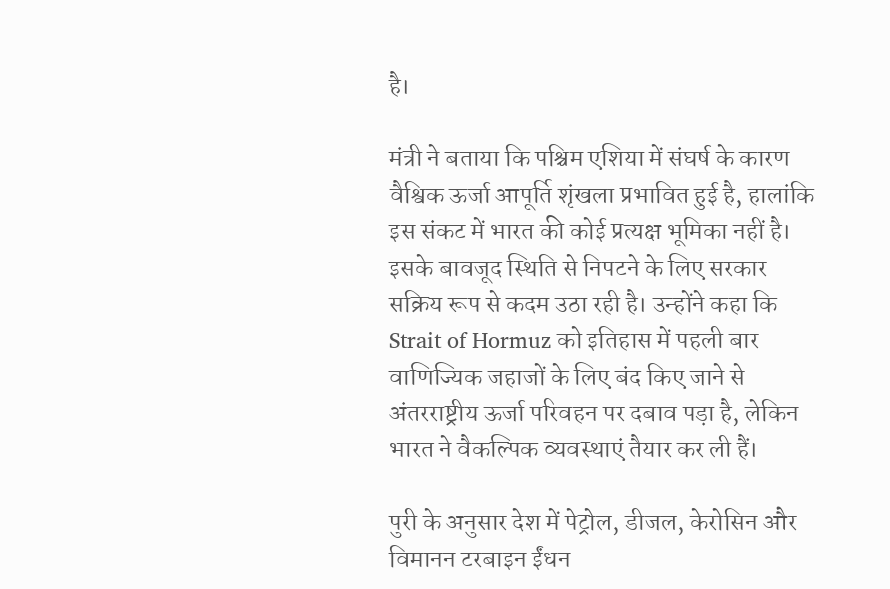है।

मंत्री ने बताया कि पश्चिम एशिया में संघर्ष के कारण वैश्विक ऊर्जा आपूर्ति शृंखला प्रभावित हुई है, हालांकि इस संकट में भारत की कोई प्रत्यक्ष भूमिका नहीं है। इसके बावजूद स्थिति से निपटने के लिए सरकार सक्रिय रूप से कदम उठा रही है। उन्होंने कहा कि Strait of Hormuz को इतिहास में पहली बार वाणिज्यिक जहाजों के लिए बंद किए जाने से अंतरराष्ट्रीय ऊर्जा परिवहन पर दबाव पड़ा है, लेकिन भारत ने वैकल्पिक व्यवस्थाएं तैयार कर ली हैं।

पुरी के अनुसार देश में पेट्रोल, डीजल, केरोसिन और विमानन टरबाइन ईंधन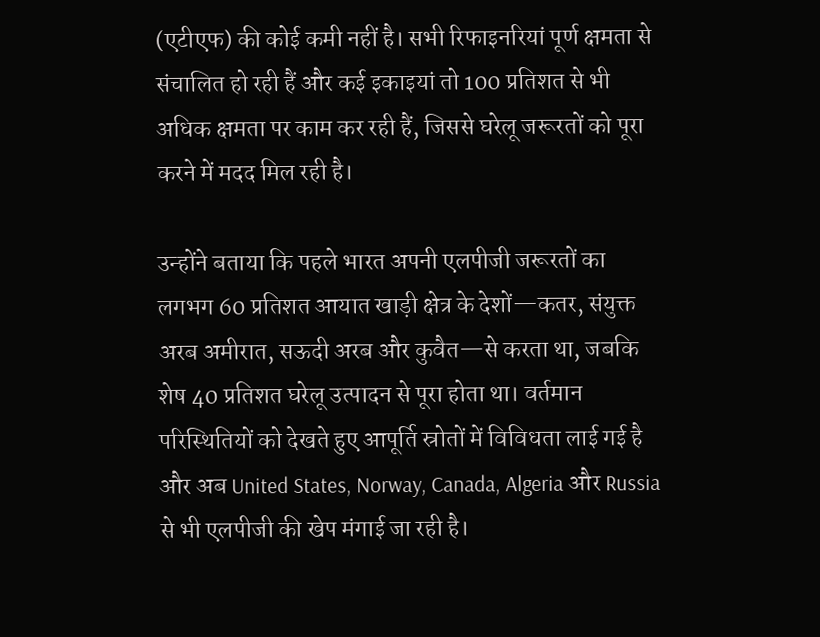(एटीएफ) की कोई कमी नहीं है। सभी रिफाइनरियां पूर्ण क्षमता से संचालित हो रही हैं और कई इकाइयां तो 100 प्रतिशत से भी अधिक क्षमता पर काम कर रही हैं, जिससे घरेलू जरूरतों को पूरा करने में मदद मिल रही है।

उन्होंने बताया कि पहले भारत अपनी एलपीजी जरूरतों का लगभग 60 प्रतिशत आयात खाड़ी क्षेत्र के देशों—कतर, संयुक्त अरब अमीरात, सऊदी अरब और कुवैत—से करता था, जबकि शेष 40 प्रतिशत घरेलू उत्पादन से पूरा होता था। वर्तमान परिस्थितियों को देखते हुए आपूर्ति स्रोतों में विविधता लाई गई है और अब United States, Norway, Canada, Algeria और Russia से भी एलपीजी की खेप मंगाई जा रही है।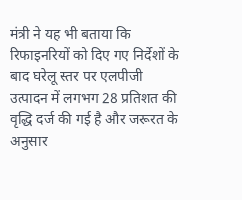मंत्री ने यह भी बताया कि रिफाइनरियों को दिए गए निर्देशों के बाद घरेलू स्तर पर एलपीजी उत्पादन में लगभग 28 प्रतिशत की वृद्धि दर्ज की गई है और जरूरत के अनुसार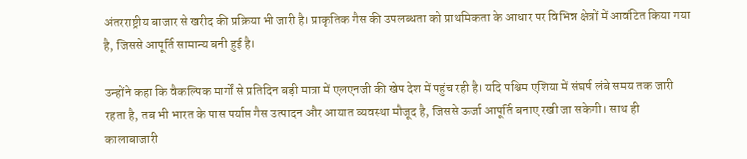अंतरराष्ट्रीय बाजार से खरीद की प्रक्रिया भी जारी है। प्राकृतिक गैस की उपलब्धता को प्राथमिकता के आधार पर विभिन्न क्षेत्रों में आवंटित किया गया है, जिससे आपूर्ति सामान्य बनी हुई है।

उन्होंने कहा कि वैकल्पिक मार्गों से प्रतिदिन बड़ी मात्रा में एलएनजी की खेप देश में पहुंच रही है। यदि पश्चिम एशिया में संघर्ष लंबे समय तक जारी रहता है, तब भी भारत के पास पर्याप्त गैस उत्पादन और आयात व्यवस्था मौजूद है, जिससे ऊर्जा आपूर्ति बनाए रखी जा सकेगी। साथ ही कालाबाजारी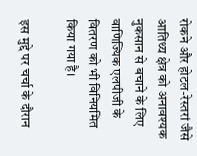रोकने और होटल-रेस्तरां जैसे आतिथ्य क्षेत्र को अनावश्यक नुकसान से बचाने के लिए वाणिज्यिक एलपीजी के वितरण को भी विनियमित किया गया है।

इस मुद्दे पर चर्चा के दौरान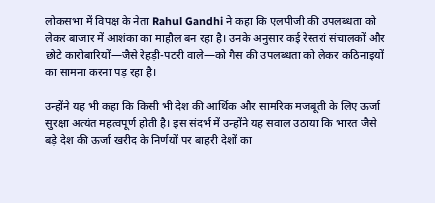लोकसभा में विपक्ष के नेता Rahul Gandhi ने कहा कि एलपीजी की उपलब्धता को लेकर बाजार में आशंका का माहौल बन रहा है। उनके अनुसार कई रेस्तरां संचालकों और छोटे कारोबारियों—जैसे रेहड़ी-पटरी वाले—को गैस की उपलब्धता को लेकर कठिनाइयों का सामना करना पड़ रहा है।

उन्होंने यह भी कहा कि किसी भी देश की आर्थिक और सामरिक मजबूती के लिए ऊर्जा सुरक्षा अत्यंत महत्वपूर्ण होती है। इस संदर्भ में उन्होंने यह सवाल उठाया कि भारत जैसे बड़े देश की ऊर्जा खरीद के निर्णयों पर बाहरी देशों का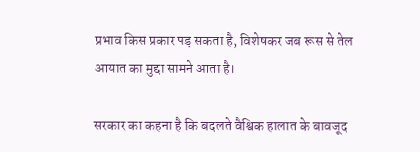प्रभाव किस प्रकार पड़ सकता है, विशेषकर जब रूस से तेल आयात का मुद्दा सामने आता है।

सरकार का कहना है कि बदलते वैश्विक हालात के बावजूद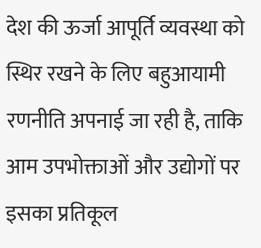देश की ऊर्जा आपूर्ति व्यवस्था को स्थिर रखने के लिए बहुआयामी रणनीति अपनाई जा रही है, ताकि आम उपभोक्ताओं और उद्योगों पर इसका प्रतिकूल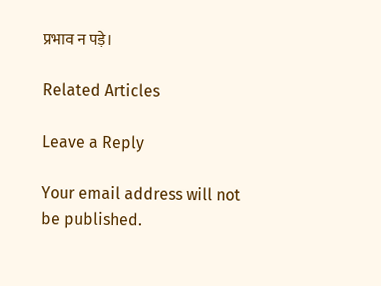प्रभाव न पड़े।

Related Articles

Leave a Reply

Your email address will not be published.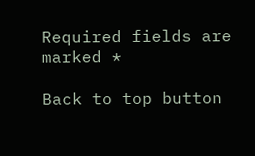Required fields are marked *

Back to top button